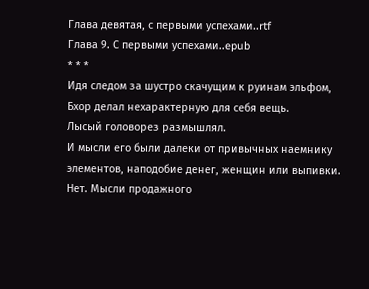Глава девятая, с первыми успехами..rtf
Глава 9. С первыми успехами..epub
* * *
Идя следом за шустро скачущим к руинам эльфом, Бхор делал нехарактерную для себя вещь.
Лысый головорез размышлял.
И мысли его были далеки от привычных наемнику элементов, наподобие денег, женщин или выпивки. Нет. Мысли продажного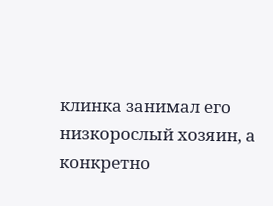клинка занимал его низкорослый хозяин, а конкретно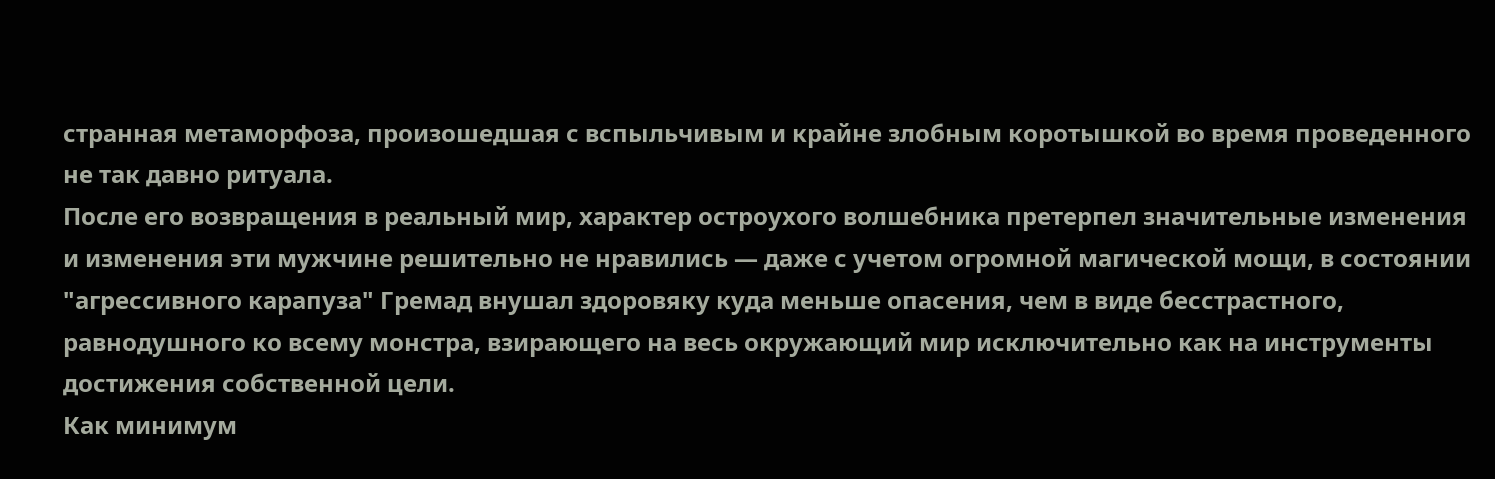странная метаморфоза, произошедшая с вспыльчивым и крайне злобным коротышкой во время проведенного не так давно ритуала.
После его возвращения в реальный мир, характер остроухого волшебника претерпел значительные изменения и изменения эти мужчине решительно не нравились — даже с учетом огромной магической мощи, в состоянии "агрессивного карапуза" Гремад внушал здоровяку куда меньше опасения, чем в виде бесстрастного, равнодушного ко всему монстра, взирающего на весь окружающий мир исключительно как на инструменты достижения собственной цели.
Как минимум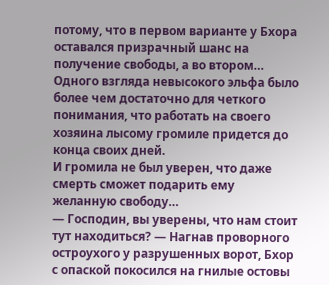потому, что в первом варианте у Бхора оставался призрачный шанс на получение свободы, а во втором… Одного взгляда невысокого эльфа было более чем достаточно для четкого понимания, что работать на своего хозяина лысому громиле придется до конца своих дней.
И громила не был уверен, что даже смерть сможет подарить ему желанную свободу…
— Господин, вы уверены, что нам стоит тут находиться? — Нагнав проворного остроухого у разрушенных ворот, Бхор с опаской покосился на гнилые остовы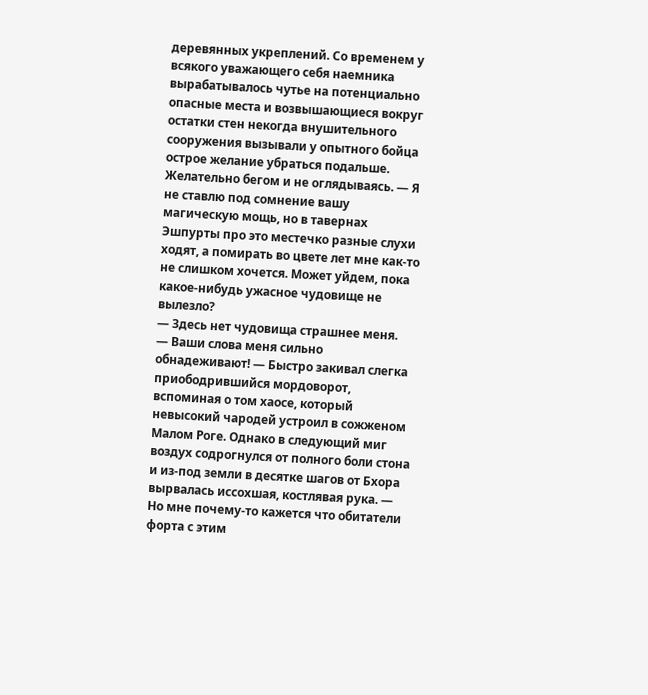деревянных укреплений. Со временем у всякого уважающего себя наемника вырабатывалось чутье на потенциально опасные места и возвышающиеся вокруг остатки стен некогда внушительного сооружения вызывали у опытного бойца острое желание убраться подальше. Желательно бегом и не оглядываясь. — Я не ставлю под сомнение вашу магическую мощь, но в тавернах Эшпурты про это местечко разные слухи ходят, а помирать во цвете лет мне как-то не слишком хочется. Может уйдем, пока какое-нибудь ужасное чудовище не вылезло?
— Здесь нет чудовища страшнее меня.
— Ваши слова меня сильно обнадеживают! — Быстро закивал слегка приободрившийся мордоворот, вспоминая о том хаосе, который невысокий чародей устроил в сожженом Малом Роге. Однако в следующий миг воздух содрогнулся от полного боли стона и из-под земли в десятке шагов от Бхора вырвалась иссохшая, костлявая рука. — Но мне почему-то кажется что обитатели форта с этим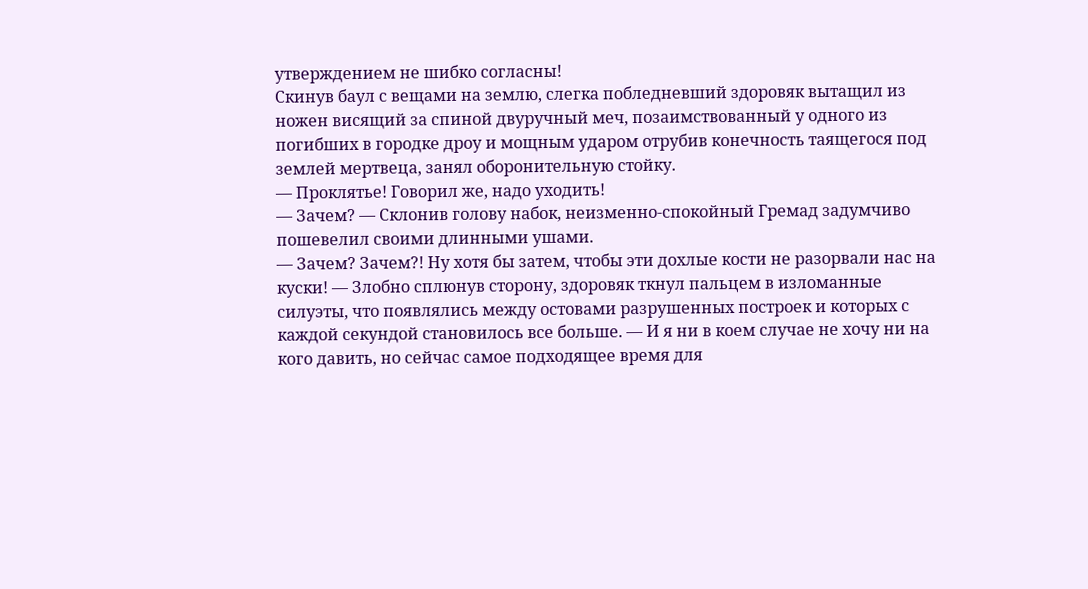утверждением не шибко согласны!
Скинув баул с вещами на землю, слегка побледневший здоровяк вытащил из ножен висящий за спиной двуручный меч, позаимствованный у одного из погибших в городке дроу и мощным ударом отрубив конечность таящегося под землей мертвеца, занял оборонительную стойку.
— Проклятье! Говорил же, надо уходить!
— Зачем? — Склонив голову набок, неизменно-спокойный Гремад задумчиво пошевелил своими длинными ушами.
— Зачем? Зачем?! Ну хотя бы затем, чтобы эти дохлые кости не разорвали нас на куски! — Злобно сплюнув сторону, здоровяк ткнул пальцем в изломанные силуэты, что появлялись между остовами разрушенных построек и которых с каждой секундой становилось все больше. — И я ни в коем случае не хочу ни на кого давить, но сейчас самое подходящее время для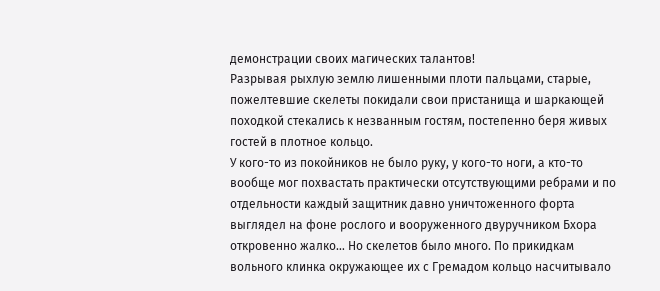демонстрации своих магических талантов!
Разрывая рыхлую землю лишенными плоти пальцами, старые, пожелтевшие скелеты покидали свои пристанища и шаркающей походкой стекались к незванным гостям, постепенно беря живых гостей в плотное кольцо.
У кого-то из покойников не было руку, у кого-то ноги, а кто-то вообще мог похвастать практически отсутствующими ребрами и по отдельности каждый защитник давно уничтоженного форта выглядел на фоне рослого и вооруженного двуручником Бхора откровенно жалко… Но скелетов было много. По прикидкам вольного клинка окружающее их с Гремадом кольцо насчитывало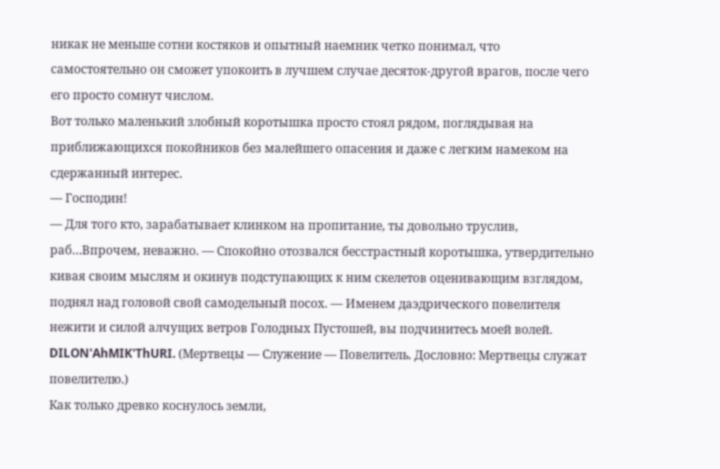никак не меньше сотни костяков и опытный наемник четко понимал, что самостоятельно он сможет упокоить в лучшем случае десяток-другой врагов, после чего его просто сомнут числом.
Вот только маленький злобный коротышка просто стоял рядом, поглядывая на приближающихся покойников без малейшего опасения и даже с легким намеком на сдержанный интерес.
— Господин!
— Для того кто, зарабатывает клинком на пропитание, ты довольно труслив, раб…Впрочем, неважно. — Спокойно отозвался бесстрастный коротышка, утвердительно кивая своим мыслям и окинув подступающих к ним скелетов оценивающим взглядом, поднял над головой свой самодельный посох. — Именем даэдрического повелителя нежити и силой алчущих ветров Голодных Пустошей, вы подчинитесь моей волей. DILON'AhMIK'ThURI. (Мертвецы — Служение — Повелитель. Дословно: Мертвецы служат повелителю.)
Как только древко коснулось земли,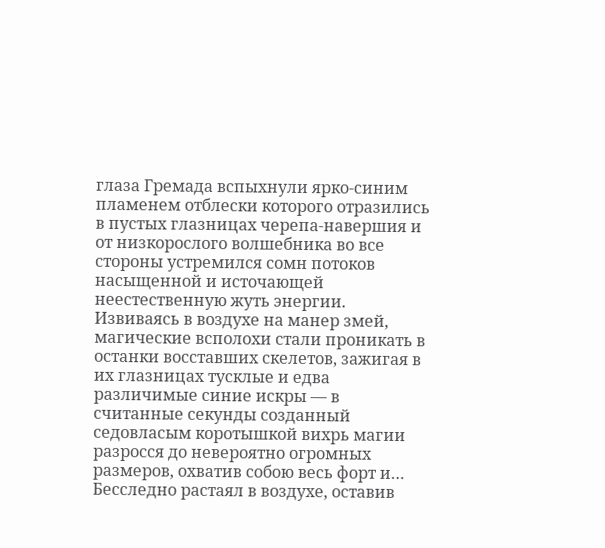глаза Гремада вспыхнули ярко-синим пламенем отблески которого отразились в пустых глазницах черепа-навершия и от низкорослого волшебника во все стороны устремился сомн потоков насыщенной и источающей неестественную жуть энергии.
Извиваясь в воздухе на манер змей, магические всполохи стали проникать в останки восставших скелетов, зажигая в их глазницах тусклые и едва различимые синие искры — в считанные секунды созданный седовласым коротышкой вихрь магии разросся до невероятно огромных размеров, охватив собою весь форт и… Бесследно растаял в воздухе, оставив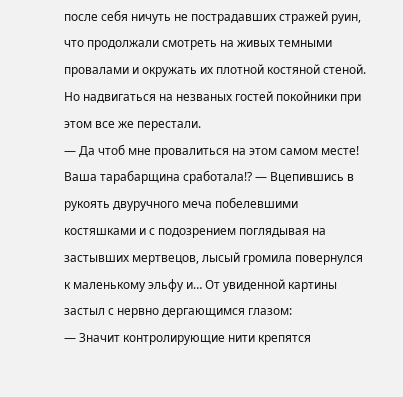после себя ничуть не пострадавших стражей руин, что продолжали смотреть на живых темными провалами и окружать их плотной костяной стеной.
Но надвигаться на незваных гостей покойники при этом все же перестали.
— Да чтоб мне провалиться на этом самом месте! Ваша тарабарщина сработала!? — Вцепившись в рукоять двуручного меча побелевшими костяшками и с подозрением поглядывая на застывших мертвецов, лысый громила повернулся к маленькому эльфу и… От увиденной картины застыл с нервно дергающимся глазом:
— Значит контролирующие нити крепятся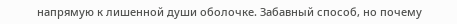напрямую к лишенной души оболочке. Забавный способ, но почему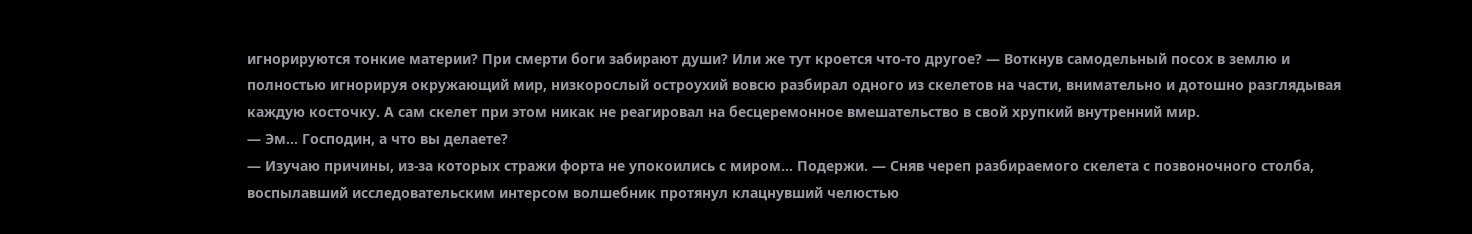игнорируются тонкие материи? При смерти боги забирают души? Или же тут кроется что-то другое? — Воткнув самодельный посох в землю и полностью игнорируя окружающий мир, низкорослый остроухий вовсю разбирал одного из скелетов на части, внимательно и дотошно разглядывая каждую косточку. А сам скелет при этом никак не реагировал на бесцеремонное вмешательство в свой хрупкий внутренний мир.
— Эм… Господин, а что вы делаете?
— Изучаю причины, из-за которых стражи форта не упокоились с миром… Подержи. — Сняв череп разбираемого скелета с позвоночного столба, воспылавший исследовательским интерсом волшебник протянул клацнувший челюстью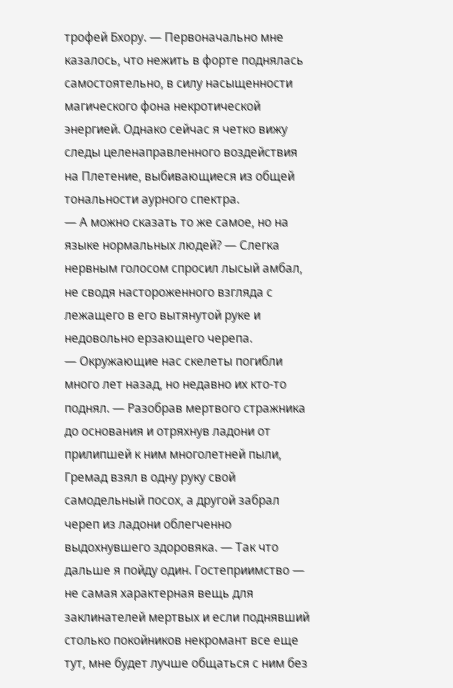трофей Бхору. — Первоначально мне казалось, что нежить в форте поднялась самостоятельно, в силу насыщенности магического фона некротической энергией. Однако сейчас я четко вижу следы целенаправленного воздействия на Плетение, выбивающиеся из общей тональности аурного спектра.
— А можно сказать то же самое, но на языке нормальных людей? — Слегка нервным голосом спросил лысый амбал, не сводя настороженного взгляда с лежащего в его вытянутой руке и недовольно ерзающего черепа.
— Окружающие нас скелеты погибли много лет назад, но недавно их кто-то поднял. — Разобрав мертвого стражника до основания и отряхнув ладони от прилипшей к ним многолетней пыли, Гремад взял в одну руку свой самодельный посох, а другой забрал череп из ладони облегченно выдохнувшего здоровяка. — Так что дальше я пойду один. Гостеприимство — не самая характерная вещь для заклинателей мертвых и если поднявший столько покойников некромант все еще тут, мне будет лучше общаться с ним без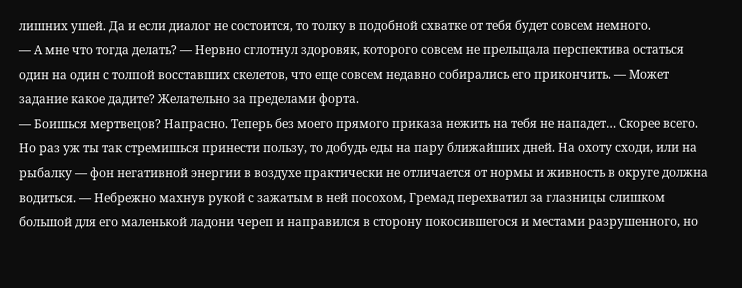лишних ушей. Да и если диалог не состоится, то толку в подобной схватке от тебя будет совсем немного.
— А мне что тогда делать? — Нервно сглотнул здоровяк, которого совсем не прельщала перспектива остаться один на один с толпой восставших скелетов, что еще совсем недавно собирались его прикончить. — Может задание какое дадите? Желательно за пределами форта.
— Боишься мертвецов? Напрасно. Теперь без моего прямого приказа нежить на тебя не нападет… Скорее всего. Но раз уж ты так стремишься принести пользу, то добудь еды на пару ближайших дней. На охоту сходи, или на рыбалку — фон негативной энергии в воздухе практически не отличается от нормы и живность в округе должна водиться. — Небрежно махнув рукой с зажатым в ней посохом, Гремад перехватил за глазницы слишком большой для его маленькой ладони череп и направился в сторону покосившегося и местами разрушенного, но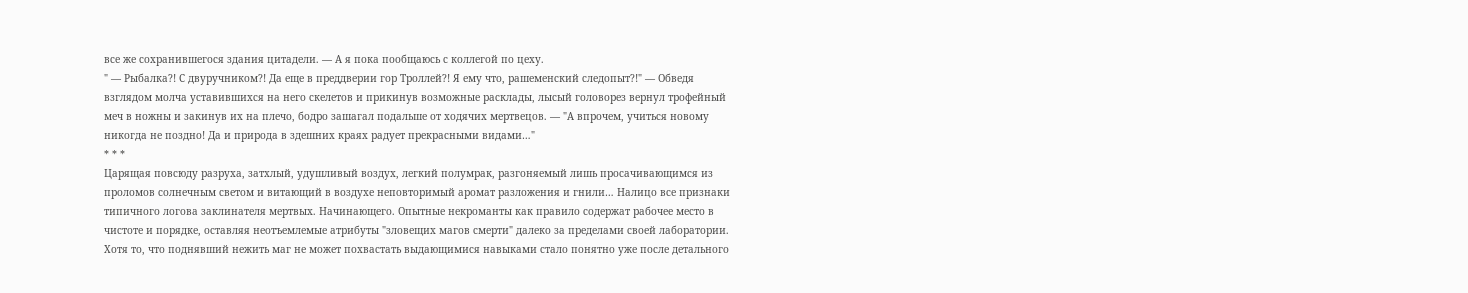все же сохранившегося здания цитадели. — А я пока пообщаюсь с коллегой по цеху.
" — Рыбалка?! С двуручником?! Да еще в преддверии гор Троллей?! Я ему что, рашеменский следопыт?!" — Обведя взглядом молча уставившихся на него скелетов и прикинув возможные расклады, лысый головорез вернул трофейный меч в ножны и закинув их на плечо, бодро зашагал подальше от ходячих мертвецов. — "А впрочем, учиться новому никогда не поздно! Да и природа в здешних краях радует прекрасными видами…"
* * *
Царящая повсюду разруха, затхлый, удушливый воздух, легкий полумрак, разгоняемый лишь просачивающимся из проломов солнечным светом и витающий в воздухе неповторимый аромат разложения и гнили… Налицо все признаки типичного логова заклинателя мертвых. Начинающего. Опытные некроманты как правило содержат рабочее место в чистоте и порядке, оставляя неотъемлемые атрибуты "зловещих магов смерти" далеко за пределами своей лаборатории.
Хотя то, что поднявший нежить маг не может похвастать выдающимися навыками стало понятно уже после детального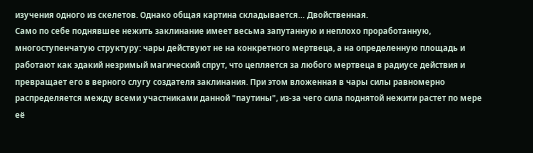изучения одного из скелетов. Однако общая картина складывается… Двойственная.
Само по себе поднявшее нежить заклинание имеет весьма запутанную и неплохо проработанную, многоступенчатую структуру: чары действуют не на конкретного мертвеца, а на определенную площадь и работают как эдакий незримый магический спрут, что цепляется за любого мертвеца в радиусе действия и превращает его в верного слугу создателя заклинания. При этом вложенная в чары силы равномерно распределяется между всеми участниками данной "паутины", из-за чего сила поднятой нежити растет по мере её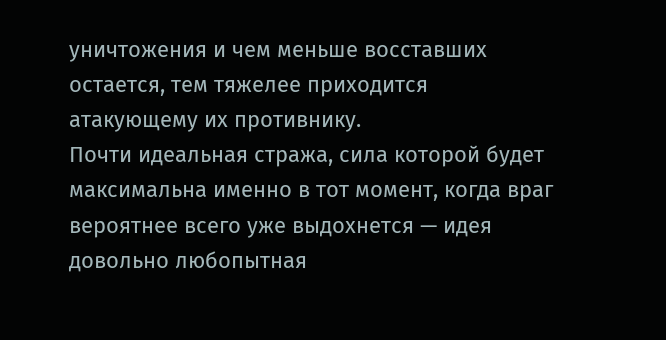уничтожения и чем меньше восставших остается, тем тяжелее приходится атакующему их противнику.
Почти идеальная стража, сила которой будет максимальна именно в тот момент, когда враг вероятнее всего уже выдохнется — идея довольно любопытная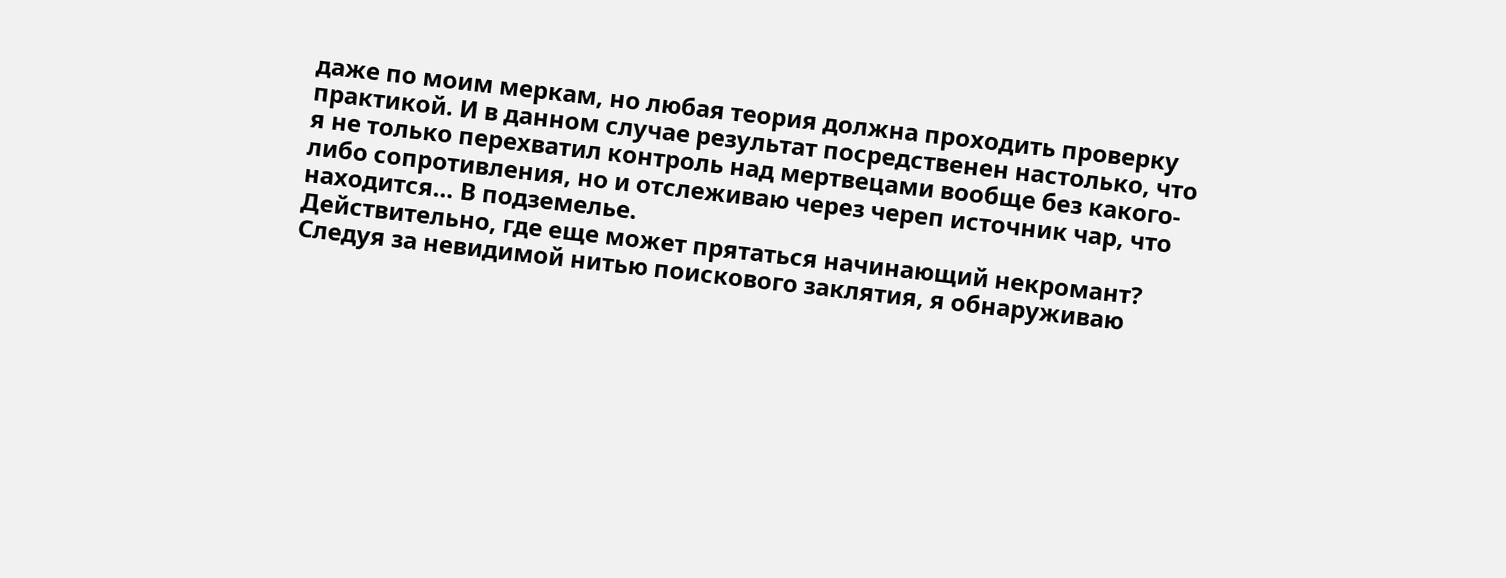даже по моим меркам, но любая теория должна проходить проверку практикой. И в данном случае результат посредственен настолько, что я не только перехватил контроль над мертвецами вообще без какого-либо сопротивления, но и отслеживаю через череп источник чар, что находится… В подземелье.
Действительно, где еще может прятаться начинающий некромант?
Следуя за невидимой нитью поискового заклятия, я обнаруживаю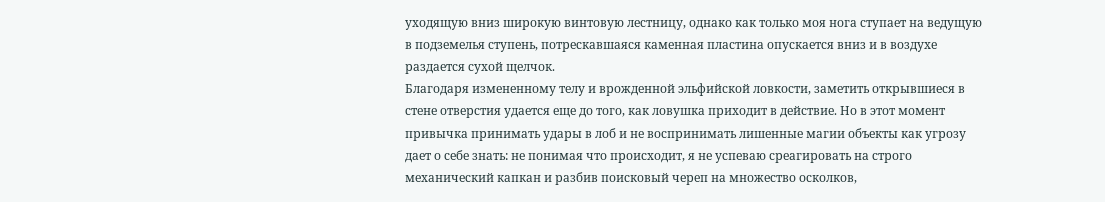уходящую вниз широкую винтовую лестницу, однако как только моя нога ступает на ведущую в подземелья ступень, потрескавшаяся каменная пластина опускается вниз и в воздухе раздается сухой щелчок.
Благодаря измененному телу и врожденной эльфийской ловкости, заметить открывшиеся в стене отверстия удается еще до того, как ловушка приходит в действие. Но в этот момент привычка принимать удары в лоб и не воспринимать лишенные магии объекты как угрозу дает о себе знать: не понимая что происходит, я не успеваю среагировать на строго механический капкан и разбив поисковый череп на множество осколков,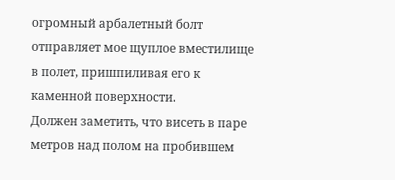огромный арбалетный болт отправляет мое щуплое вместилище в полет, пришпиливая его к каменной поверхности.
Должен заметить, что висеть в паре метров над полом на пробившем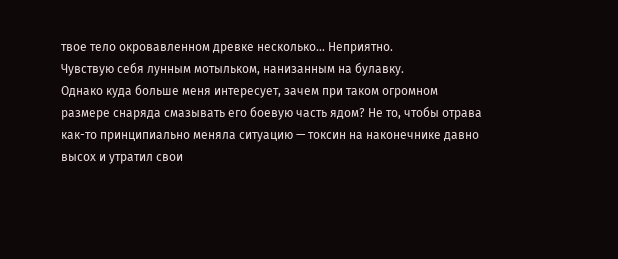твое тело окровавленном древке несколько… Неприятно.
Чувствую себя лунным мотыльком, нанизанным на булавку.
Однако куда больше меня интересует, зачем при таком огромном размере снаряда смазывать его боевую часть ядом? Не то, чтобы отрава как-то принципиально меняла ситуацию — токсин на наконечнике давно высох и утратил свои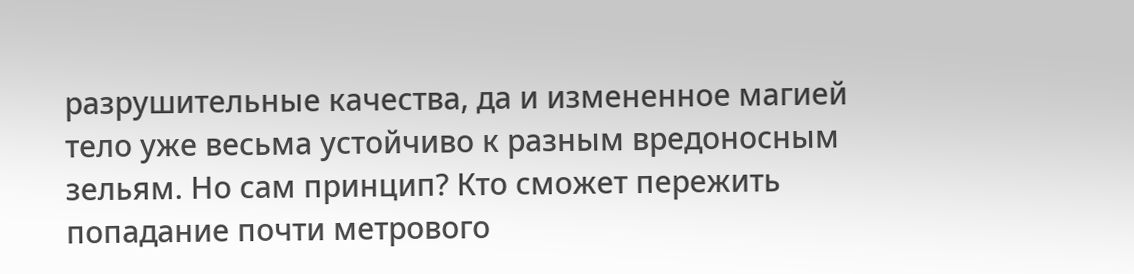разрушительные качества, да и измененное магией тело уже весьма устойчиво к разным вредоносным зельям. Но сам принцип? Кто сможет пережить попадание почти метрового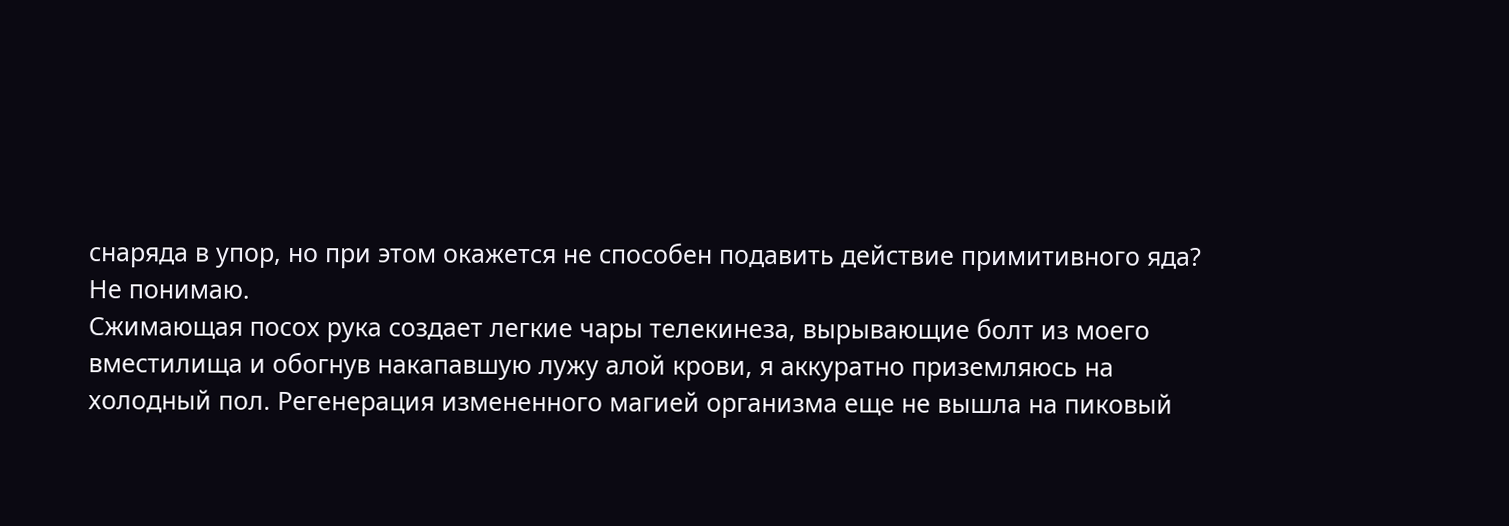снаряда в упор, но при этом окажется не способен подавить действие примитивного яда?
Не понимаю.
Сжимающая посох рука создает легкие чары телекинеза, вырывающие болт из моего вместилища и обогнув накапавшую лужу алой крови, я аккуратно приземляюсь на холодный пол. Регенерация измененного магией организма еще не вышла на пиковый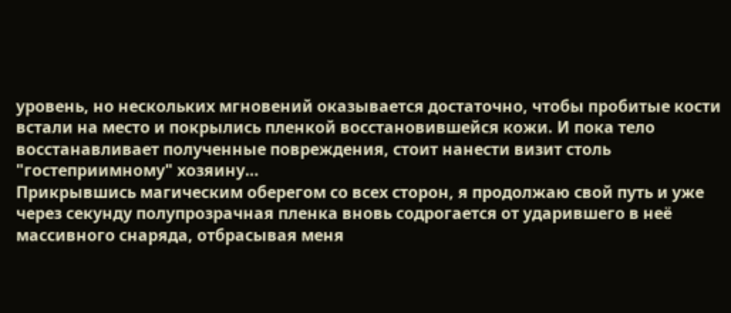уровень, но нескольких мгновений оказывается достаточно, чтобы пробитые кости встали на место и покрылись пленкой восстановившейся кожи. И пока тело восстанавливает полученные повреждения, стоит нанести визит столь "гостеприимному" хозяину…
Прикрывшись магическим оберегом со всех сторон, я продолжаю свой путь и уже через секунду полупрозрачная пленка вновь содрогается от ударившего в неё массивного снаряда, отбрасывая меня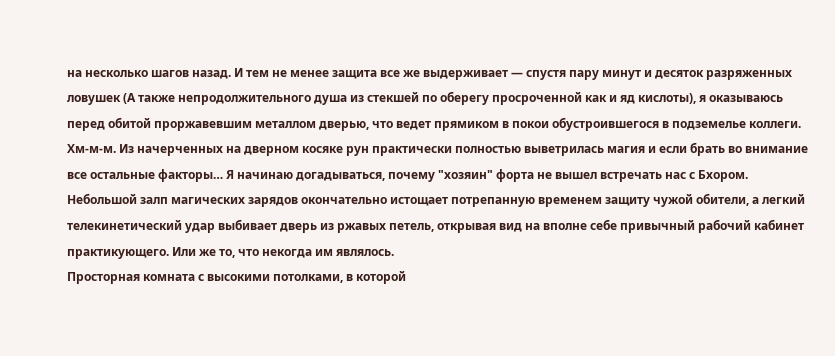на несколько шагов назад. И тем не менее защита все же выдерживает — спустя пару минут и десяток разряженных ловушек (А также непродолжительного душа из стекшей по оберегу просроченной как и яд кислоты), я оказываюсь перед обитой проржавевшим металлом дверью, что ведет прямиком в покои обустроившегося в подземелье коллеги.
Хм-м-м. Из начерченных на дверном косяке рун практически полностью выветрилась магия и если брать во внимание все остальные факторы… Я начинаю догадываться, почему "хозяин" форта не вышел встречать нас с Бхором.
Небольшой залп магических зарядов окончательно истощает потрепанную временем защиту чужой обители, а легкий телекинетический удар выбивает дверь из ржавых петель, открывая вид на вполне себе привычный рабочий кабинет практикующего. Или же то, что некогда им являлось.
Просторная комната с высокими потолками, в которой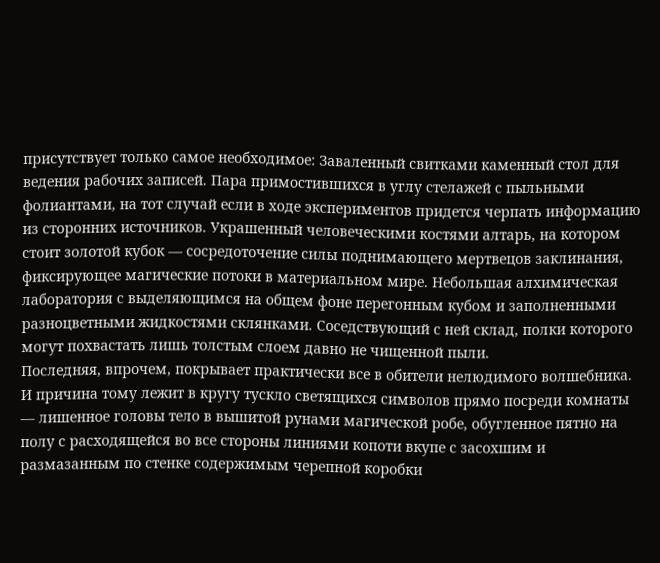присутствует только самое необходимое: Заваленный свитками каменный стол для ведения рабочих записей. Пара примостившихся в углу стелажей с пыльными фолиантами, на тот случай если в ходе экспериментов придется черпать информацию из сторонних источников. Украшенный человеческими костями алтарь, на котором стоит золотой кубок — сосредоточение силы поднимающего мертвецов заклинания, фиксирующее магические потоки в материальном мире. Небольшая алхимическая лаборатория с выделяющимся на общем фоне перегонным кубом и заполненными разноцветными жидкостями склянками. Соседствующий с ней склад, полки которого могут похвастать лишь толстым слоем давно не чищенной пыли.
Последняя, впрочем, покрывает практически все в обители нелюдимого волшебника. И причина тому лежит в кругу тускло светящихся символов прямо посреди комнаты — лишенное головы тело в вышитой рунами магической робе, обугленное пятно на полу с расходящейся во все стороны линиями копоти вкупе с засохшим и размазанным по стенке содержимым черепной коробки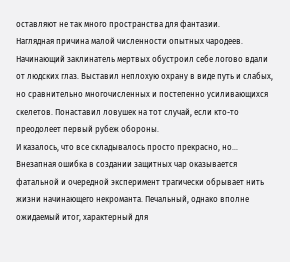оставляют не так много пространства для фантазии.
Наглядная причина малой численности опытных чародеев.
Начинающий заклинатель мертвых обустроил себе логово вдали от людских глаз. Выставил неплохую охрану в виде путь и слабых, но сравнительно многочисленных и постепенно усиливающихся скелетов. Понаставил ловушек на тот случай, если кто-то преодолеет первый рубеж обороны.
И казалось, что все складывалось просто прекрасно, но… Внезапная ошибка в создании защитных чар оказывается фатальной и очередной эксперимент трагически обрывает нить жизни начинающего некроманта. Печальный, однако вполне ожидаемый итог, характерный для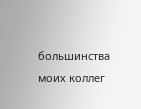большинства моих коллег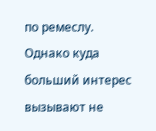по ремеслу.
Однако куда больший интерес вызывают не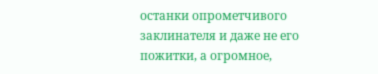останки опрометчивого заклинателя и даже не его пожитки, а огромное,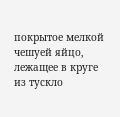покрытое мелкой чешуей яйцо, лежащее в круге из тускло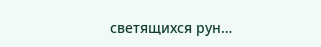светящихся рун…